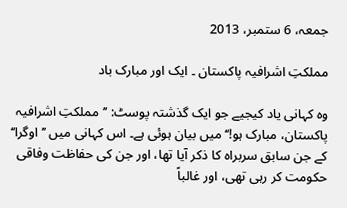جمعہ، 6 ستمبر، 2013

مملکتِ اشرافیہ پاکستان ۔ ایک اور مبارک باد

وہ کہانی یاد کیجیے جو ایک گذشتہ پوسٹ: ’’مملکتِ اشرافیہ پاکستان، مبارک ہو!‘‘ میں بیان ہوئی ہے۔ اس کہانی میں ’’اوگرا‘‘ کے جن سابق سربراہ کا ذکر آیا تھا، اور جن کی حفاظت وفاقی حکومت کر رہی تھی، اور غالباً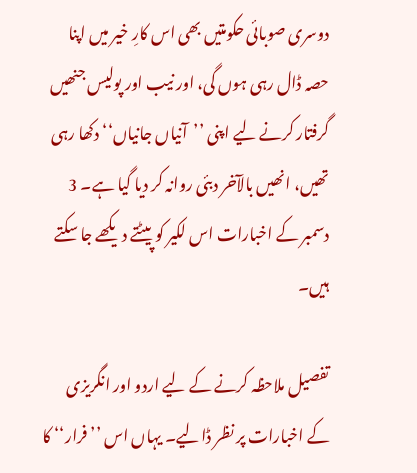دوسری صوبائی حکومتیں بھی اس کارِ خیر میں اپنا حصہ ڈال رہی ہوں گی، اور نیب اور پولیس جنھیں گرفتار کرنے لیے اپنی ’’آنیاں جانیاں‘‘ دکھا رہی تھیں، انھیں بالآخر دبئی روانہ کر دیا گیا ہے۔ 3 دسمبر کے اخبارات اس لکیر کو پیٹتے دیکھے جا سکتے ہیں۔

تفصیل ملاحظہ کرنے کے لیے اردو اور انگریزی کے اخبارات پر نظر ڈالیے۔ یہاں اس ’’فرار‘‘ کا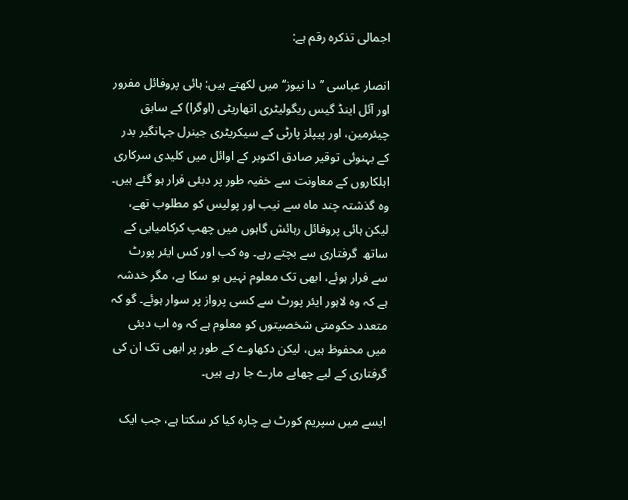اجمالی تذکرہ رقم ہے:

انصار عباسی ’’دا نیوز‘‘ میں لکھتے ہیں: ہائی پروفائل مفرور اور آئل اینڈ گیس ریگولیٹری اتھاریٹی (اوگرا) کے سابق چیئرمین، اور پیپلز پارٹی کے سیکریٹری جینرل جہانگیر بدر کے بہنوئی توقیر صادق اکتوبر کے اوائل میں کلیدی سرکاری اہلکاروں کے معاونت سے خفیہ طور پر دبئی فرار ہو گئے ہیں۔  وہ گذشتہ چند ماہ سے نیب اور پولیس کو مطلوب تھے، لیکن ہائی پروفائل رہائش گاہوں میں چھپ کرکامیابی کے ساتھ  گرفتاری سے بچتے رہے۔ وہ کب اور کس ایئر پورٹ سے فرار ہوئے، ابھی تک معلوم نہیں ہو سکا ہے، مگر خدشہ ہے کہ وہ لاہور ایئر پورٹ سے کسی پرواز پر سوار ہوئے۔ گو کہ متعدد حکومتی شخصیتوں کو معلوم ہے کہ وہ اب دبئی میں محفوظ ہیں، لیکن دکھاوے کے طور پر ابھی تک ان کی گرفتاری کے لیے چھاپے مارے جا رہے ہیں۔

ایسے میں سپریم کورٹ بے چارہ کیا کر سکتا ہے، جب ایک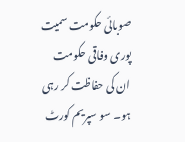صوبائی حکومت سمیت پوری وفاقی حکومت ان کی حفاظت کر رہی ہو۔ سو سپریم کورٹ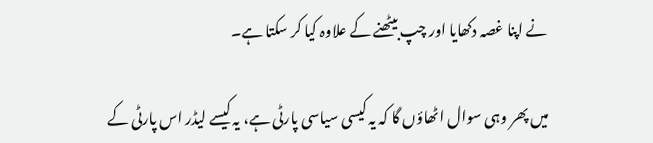نے اپنا غصہ دکھایا اور چپ بیٹھنے کے علاوہ کیا کر سکتا ہے۔

میں پھر وہی سوال اٹھاؤں گا کہ یہ کیسی سیاسی پارٹی ہے، یہ کیسے لیڈر اس پارٹی کے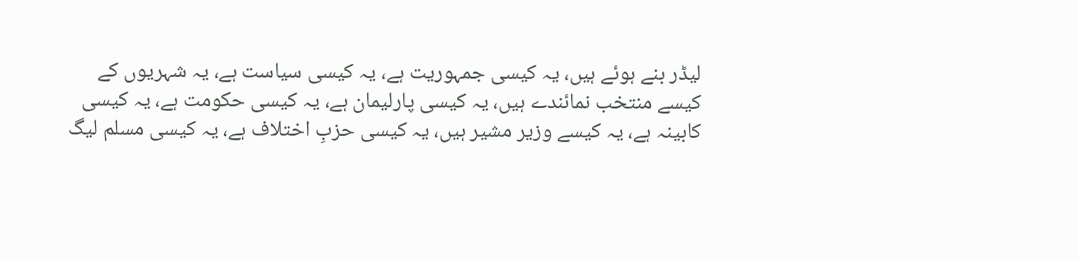لیڈر بنے ہوئے ہیں، یہ کیسی جمہوریت ہے، یہ کیسی سیاست ہے، یہ شہریوں کے کیسے منتخب نمائندے ہیں، یہ کیسی پارلیمان ہے، یہ کیسی حکومت ہے، یہ کیسی کابینہ ہے، یہ کیسے وزیر مشیر ہیں، یہ کیسی حزبِ اختلاف ہے، یہ کیسی مسلم لیگ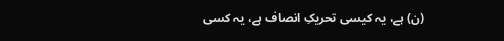(ن) ہے، یہ کیسی تحریکِ انصاف ہے، یہ کسی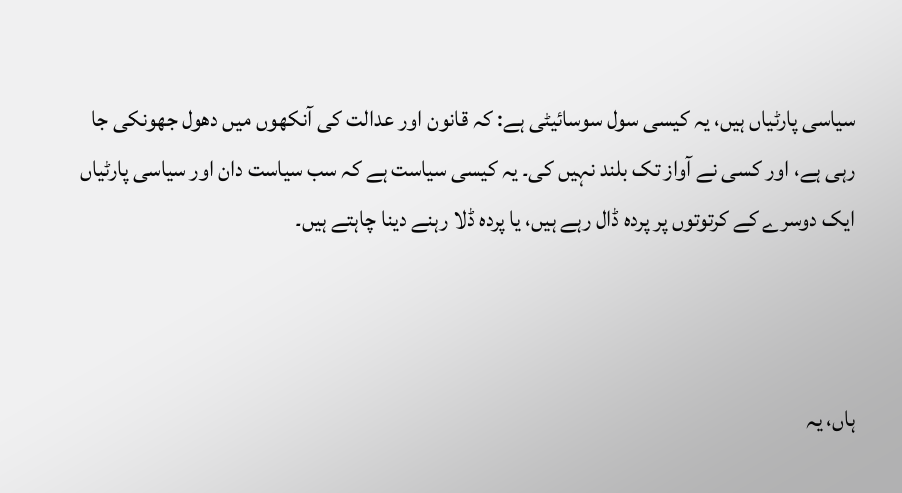سیاسی پارٹیاں ہیں، یہ کیسی سول سوسائیٹی ہے: کہ قانون اور عدالت کی آنکھوں میں دھول جھونکی جا رہی ہے، اور کسی نے آواز تک بلند نہیں کی۔ یہ کیسی سیاست ہے کہ سب سیاست دان اور سیاسی پارٹیاں ایک دوسرے کے کرتوتوں پر پردہ ڈال رہے ہیں، یا پردہ ڈلا رہنے دینا چاہتے ہیں۔



ہاں، یہ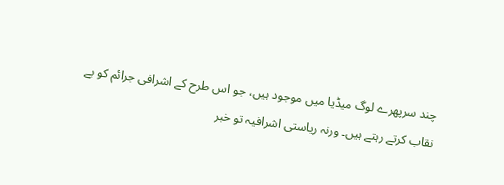چند سرپھرے لوگ میڈیا میں موجود ہیں، جو اس طرح کے اشرافی جرائم کو بے نقاب کرتے رہتے ہیں۔ ورنہ ریاستی اشرافیہ تو خبر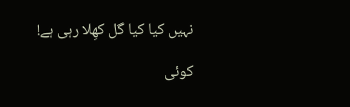نہیں کیا کیا گل کھِلا رہی ہے!

کوئی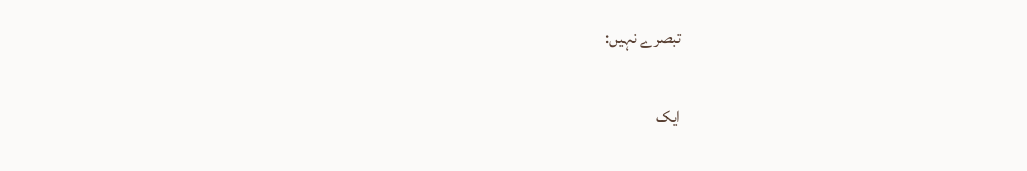تبصرے نہیں:

ایک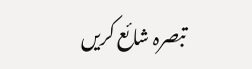تبصرہ شائع کریں